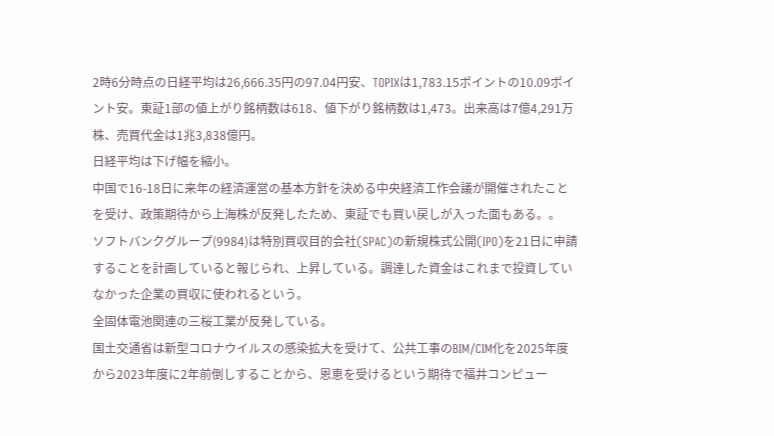2時6分時点の日経平均は26,666.35円の97.04円安、TOPIXは1,783.15ポイントの10.09ポイント安。東証1部の値上がり銘柄数は618、値下がり銘柄数は1,473。出来高は7億4,291万株、売買代金は1兆3,838億円。
日経平均は下げ幅を縮小。
中国で16-18日に来年の経済運営の基本方針を決める中央経済工作会議が開催されたことを受け、政策期待から上海株が反発したため、東証でも買い戻しが入った面もある。。
ソフトバンクグループ(9984)は特別買収目的会社(SPAC)の新規株式公開(IPO)を21日に申請することを計画していると報じられ、上昇している。調達した資金はこれまで投資していなかった企業の買収に使われるという。
全固体電池関連の三桜工業が反発している。
国土交通省は新型コロナウイルスの感染拡大を受けて、公共工事のBIM/CIM化を2025年度から2023年度に2年前倒しすることから、恩恵を受けるという期待で福井コンピュー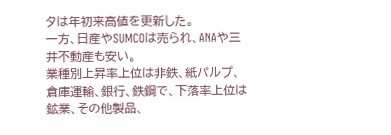タは年初来高値を更新した。
一方、日産やSUMCOは売られ、ANAや三井不動産も安い。
業種別上昇率上位は非鉄、紙パルプ、倉庫運輸、銀行、鉄鋼で、下落率上位は鉱業、その他製品、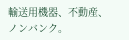輸送用機器、不動産、ノンバンク。